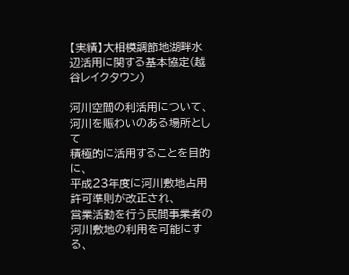【実績】大相模調節地湖畔水辺活用に関する基本協定(越谷レイクタウン)

河川空間の利活用について、河川を賑わいのある場所として
積極的に活用することを目的に、
平成23年度に河川敷地占用許可準則が改正され、
営業活動を行う民間事業者の河川敷地の利用を可能にする、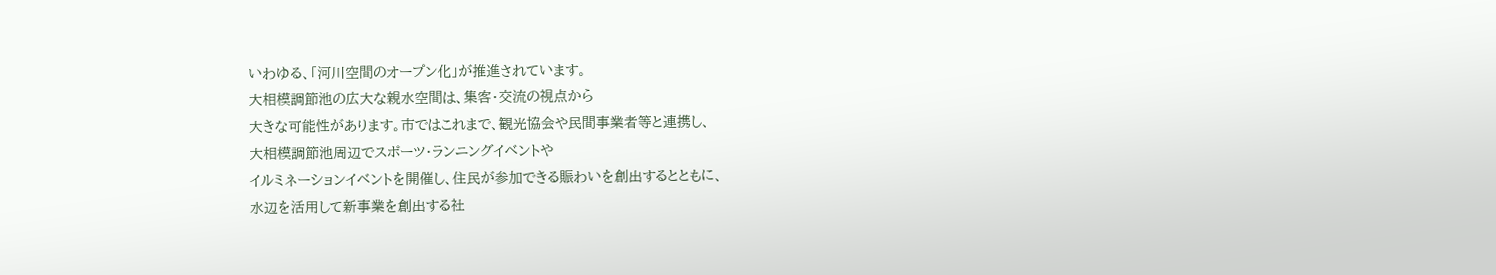いわゆる、「河川空間のオープン化」が推進されています。
大相模調節池の広大な親水空間は、集客・交流の視点から
大きな可能性があります。市ではこれまで、観光協会や民間事業者等と連携し、
大相模調節池周辺でスポーツ・ランニングイベントや
イルミネーションイベントを開催し、住民が参加できる賑わいを創出するとともに、
水辺を活用して新事業を創出する社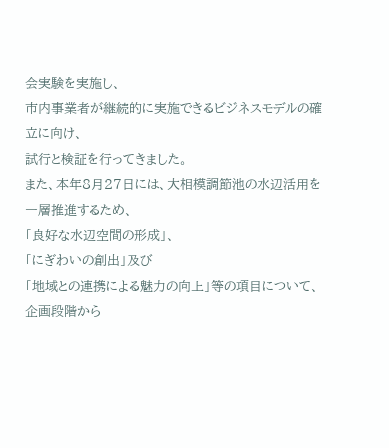会実験を実施し、
市内事業者が継続的に実施できるビジネスモデルの確立に向け、
試行と検証を行ってきました。
また、本年8月27日には、大相模調節池の水辺活用を一層推進するため、
「良好な水辺空間の形成」、
「にぎわいの創出」及び
「地域との連携による魅力の向上」等の項目について、
企画段階から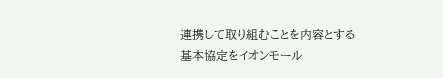連携して取り組むことを内容とする
基本協定をイオンモール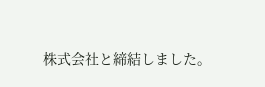株式会社と締結しました。